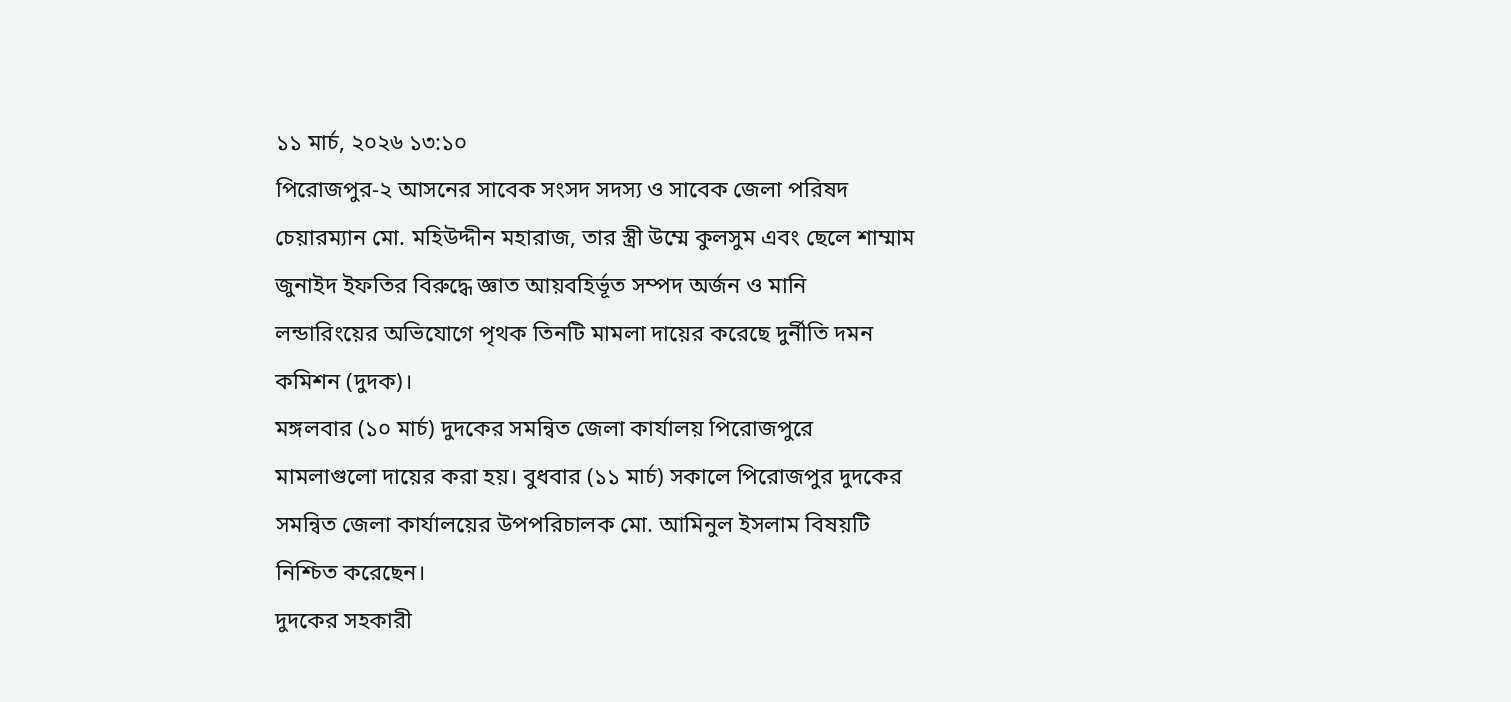১১ মার্চ, ২০২৬ ১৩:১০
পিরোজপুর-২ আসনের সাবেক সংসদ সদস্য ও সাবেক জেলা পরিষদ চেয়ারম্যান মো. মহিউদ্দীন মহারাজ, তার স্ত্রী উম্মে কুলসুম এবং ছেলে শাম্মাম জুনাইদ ইফতির বিরুদ্ধে জ্ঞাত আয়বহির্ভূত সম্পদ অর্জন ও মানি লন্ডারিংয়ের অভিযোগে পৃথক তিনটি মামলা দায়ের করেছে দুর্নীতি দমন কমিশন (দুদক)।
মঙ্গলবার (১০ মার্চ) দুদকের সমন্বিত জেলা কার্যালয় পিরোজপুরে মামলাগুলো দায়ের করা হয়। বুধবার (১১ মার্চ) সকালে পিরোজপুর দুদকের সমন্বিত জেলা কার্যালয়ের উপপরিচালক মো. আমিনুল ইসলাম বিষয়টি নিশ্চিত করেছেন।
দুদকের সহকারী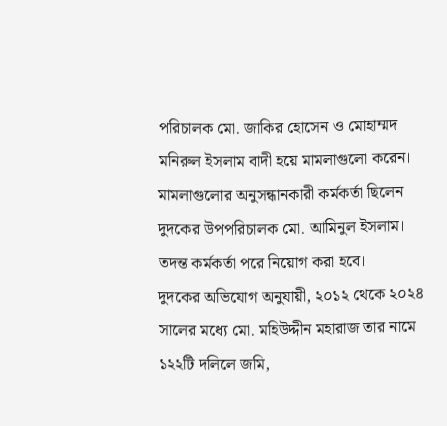পরিচালক মো. জাকির হোসেন ও মোহাম্মদ মনিরুল ইসলাম বাদী হয়ে মামলাগুলো করেন। মামলাগুলোর অনুসন্ধানকারী কর্মকর্তা ছিলেন দুদকের উপপরিচালক মো. আমিনুল ইসলাম। তদন্ত কর্মকর্তা পরে নিয়োগ করা হবে।
দুদকের অভিযোগ অনুযায়ী, ২০১২ থেকে ২০২৪ সালের মধ্যে মো. মহিউদ্দীন মহারাজ তার নামে ১২২টি দলিলে জমি,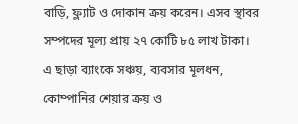বাড়ি, ফ্ল্যাট ও দোকান ক্রয় করেন। এসব স্থাবর সম্পদের মূল্য প্রায় ২৭ কোটি ৮৫ লাখ টাকা।
এ ছাড়া ব্যাংকে সঞ্চয়, ব্যবসার মূলধন, কোম্পানির শেয়ার ক্রয় ও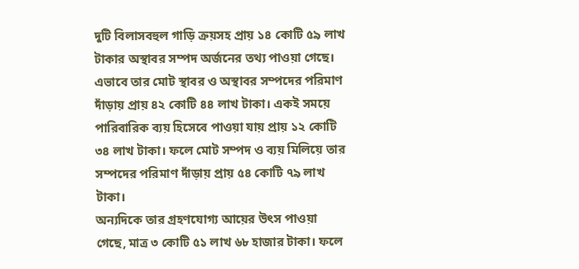দুটি বিলাসবহুল গাড়ি ক্রয়সহ প্রায় ১৪ কোটি ৫৯ লাখ টাকার অস্থাবর সম্পদ অর্জনের তথ্য পাওয়া গেছে।
এভাবে তার মোট স্থাবর ও অস্থাবর সম্পদের পরিমাণ দাঁড়ায় প্রায় ৪২ কোটি ৪৪ লাখ টাকা। একই সময়ে পারিবারিক ব্যয় হিসেবে পাওয়া যায় প্রায় ১২ কোটি ৩৪ লাখ টাকা। ফলে মোট সম্পদ ও ব্যয় মিলিয়ে তার সম্পদের পরিমাণ দাঁড়ায় প্রায় ৫৪ কোটি ৭৯ লাখ টাকা।
অন্যদিকে তার গ্রহণযোগ্য আয়ের উৎস পাওয়া গেছে, মাত্র ৩ কোটি ৫১ লাখ ৬৮ হাজার টাকা। ফলে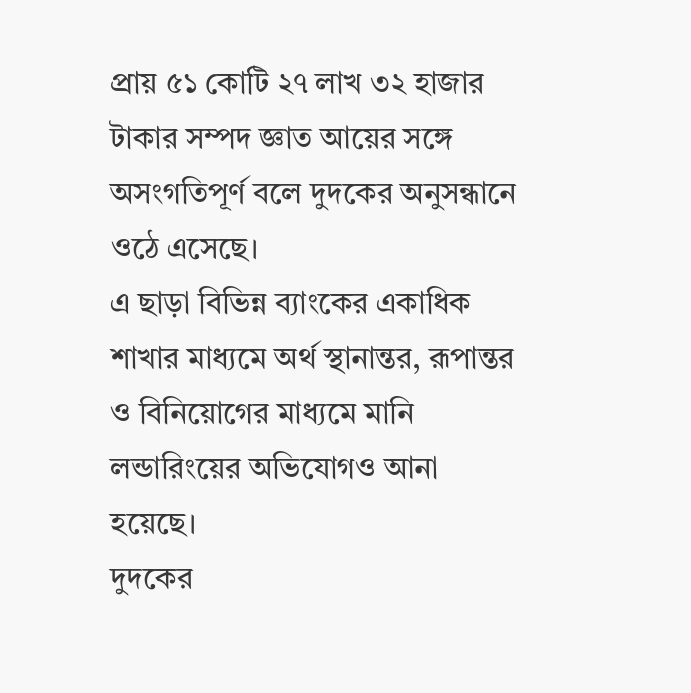প্রায় ৫১ কোটি ২৭ লাখ ৩২ হাজার টাকার সম্পদ জ্ঞাত আয়ের সঙ্গে অসংগতিপূর্ণ বলে দুদকের অনুসন্ধানে ওঠে এসেছে।
এ ছাড়া বিভিন্ন ব্যাংকের একাধিক শাখার মাধ্যমে অর্থ স্থানান্তর, রূপান্তর ও বিনিয়োগের মাধ্যমে মানি লন্ডারিংয়ের অভিযোগও আনা হয়েছে।
দুদকের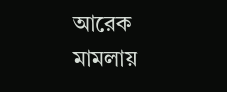আরেক মামলায়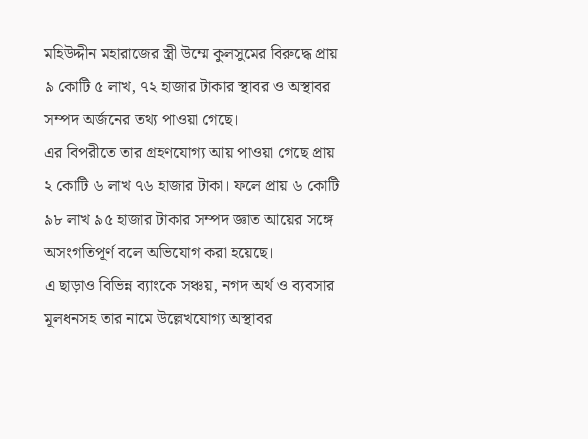মহিউদ্দীন মহারাজের স্ত্রী উম্মে কুলসুমের বিরুদ্ধে প্রায় ৯ কোটি ৫ লাখ, ৭২ হাজার টাকার স্থাবর ও অস্থাবর সম্পদ অর্জনের তথ্য পাওয়া গেছে।
এর বিপরীতে তার গ্রহণযোগ্য আয় পাওয়া গেছে প্রায় ২ কোটি ৬ লাখ ৭৬ হাজার টাকা। ফলে প্রায় ৬ কোটি ৯৮ লাখ ৯৫ হাজার টাকার সম্পদ জ্ঞাত আয়ের সঙ্গে অসংগতিপূর্ণ বলে অভিযোগ করা হয়েছে।
এ ছাড়াও বিভিন্ন ব্যাংকে সঞ্চয়, নগদ অর্থ ও ব্যবসার মূলধনসহ তার নামে উল্লেখযোগ্য অস্থাবর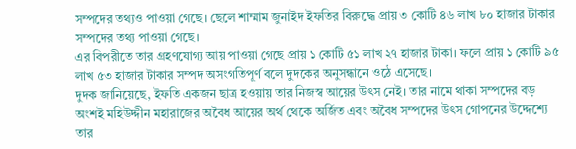সম্পদের তথ্যও পাওয়া গেছে। ছেলে শাম্মাম জুনাইদ ইফতির বিরুদ্ধে প্রায় ৩ কোটি ৪৬ লাখ ৮০ হাজার টাকার সম্পদের তথ্য পাওয়া গেছে।
এর বিপরীতে তার গ্রহণযোগ্য আয় পাওয়া গেছে প্রায় ১ কোটি ৫১ লাখ ২৭ হাজার টাকা। ফলে প্রায় ১ কোটি ৯৫ লাখ ৫৩ হাজার টাকার সম্পদ অসংগতিপূর্ণ বলে দুদকের অনুসন্ধানে ওঠে এসেছে।
দুদক জানিয়েছে, ইফতি একজন ছাত্র হওয়ায় তার নিজস্ব আয়ের উৎস নেই। তার নামে থাকা সম্পদের বড় অংশই মহিউদ্দীন মহারাজের অবৈধ আয়ের অর্থ থেকে অর্জিত এবং অবৈধ সম্পদের উৎস গোপনের উদ্দেশ্যে তার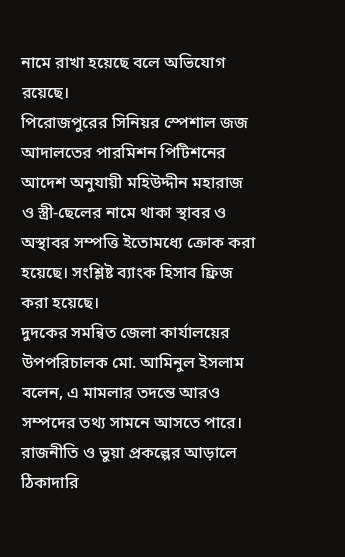নামে রাখা হয়েছে বলে অভিযোগ রয়েছে।
পিরোজপুরের সিনিয়র স্পেশাল জজ আদালতের পারমিশন পিটিশনের আদেশ অনুযায়ী মহিউদ্দীন মহারাজ ও স্ত্রী-ছেলের নামে থাকা স্থাবর ও অস্থাবর সম্পত্তি ইতোমধ্যে ক্রোক করা হয়েছে। সংশ্লিষ্ট ব্যাংক হিসাব ফ্রিজ করা হয়েছে।
দুদকের সমন্বিত জেলা কার্যালয়ের উপপরিচালক মো. আমিনুল ইসলাম বলেন, এ মামলার তদন্তে আরও সম্পদের তথ্য সামনে আসতে পারে। রাজনীতি ও ভুয়া প্রকল্পের আড়ালে ঠিকাদারি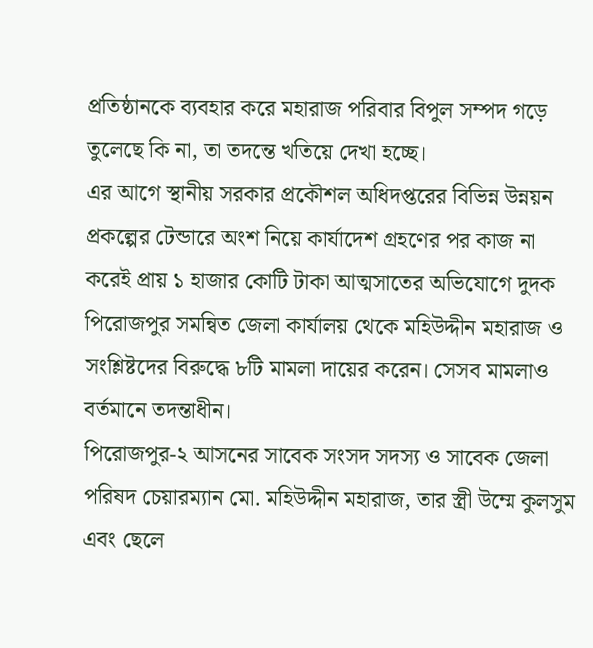প্রতিষ্ঠানকে ব্যবহার করে মহারাজ পরিবার বিপুল সম্পদ গড়ে তুলেছে কি না, তা তদন্তে খতিয়ে দেখা হচ্ছে।
এর আগে স্থানীয় সরকার প্রকৌশল অধিদপ্তরের বিভিন্ন উন্নয়ন প্রকল্পের টেন্ডারে অংশ নিয়ে কার্যাদেশ গ্রহণের পর কাজ না করেই প্রায় ১ হাজার কোটি টাকা আত্মসাতের অভিযোগে দুদক পিরোজপুর সমন্বিত জেলা কার্যালয় থেকে মহিউদ্দীন মহারাজ ও সংশ্লিষ্টদের বিরুদ্ধে ৮টি মামলা দায়ের করেন। সেসব মামলাও বর্তমানে তদন্তাধীন।
পিরোজপুর-২ আসনের সাবেক সংসদ সদস্য ও সাবেক জেলা পরিষদ চেয়ারম্যান মো. মহিউদ্দীন মহারাজ, তার স্ত্রী উম্মে কুলসুম এবং ছেলে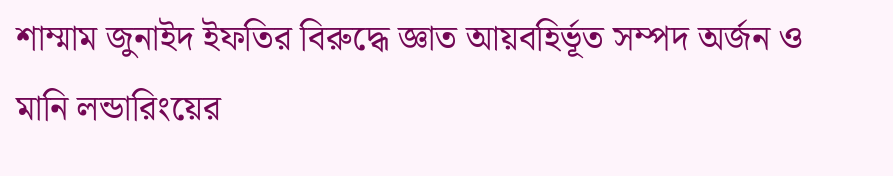শাম্মাম জুনাইদ ইফতির বিরুদ্ধে জ্ঞাত আয়বহির্ভূত সম্পদ অর্জন ও মানি লন্ডারিংয়ের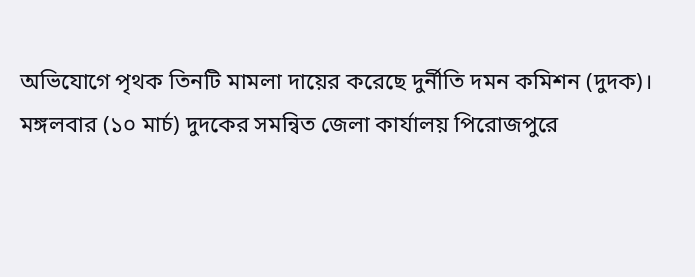অভিযোগে পৃথক তিনটি মামলা দায়ের করেছে দুর্নীতি দমন কমিশন (দুদক)।
মঙ্গলবার (১০ মার্চ) দুদকের সমন্বিত জেলা কার্যালয় পিরোজপুরে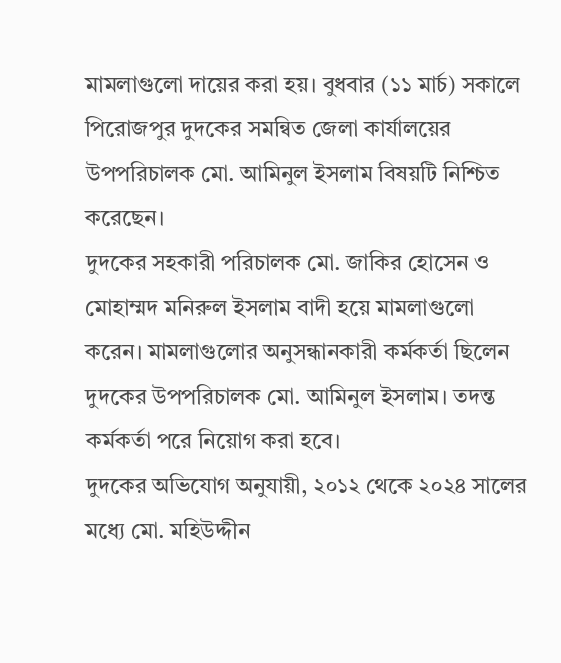মামলাগুলো দায়ের করা হয়। বুধবার (১১ মার্চ) সকালে পিরোজপুর দুদকের সমন্বিত জেলা কার্যালয়ের উপপরিচালক মো. আমিনুল ইসলাম বিষয়টি নিশ্চিত করেছেন।
দুদকের সহকারী পরিচালক মো. জাকির হোসেন ও মোহাম্মদ মনিরুল ইসলাম বাদী হয়ে মামলাগুলো করেন। মামলাগুলোর অনুসন্ধানকারী কর্মকর্তা ছিলেন দুদকের উপপরিচালক মো. আমিনুল ইসলাম। তদন্ত কর্মকর্তা পরে নিয়োগ করা হবে।
দুদকের অভিযোগ অনুযায়ী, ২০১২ থেকে ২০২৪ সালের মধ্যে মো. মহিউদ্দীন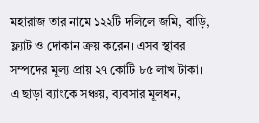মহারাজ তার নামে ১২২টি দলিলে জমি, বাড়ি, ফ্ল্যাট ও দোকান ক্রয় করেন। এসব স্থাবর সম্পদের মূল্য প্রায় ২৭ কোটি ৮৫ লাখ টাকা।
এ ছাড়া ব্যাংকে সঞ্চয়, ব্যবসার মূলধন,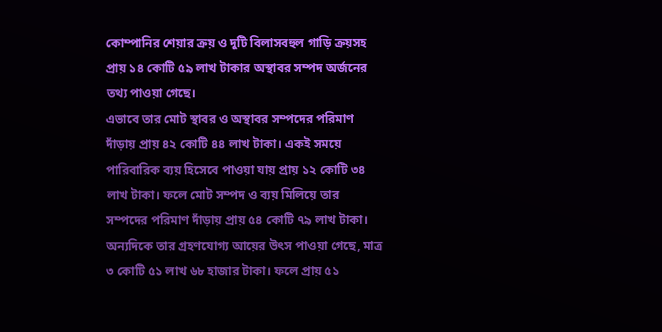কোম্পানির শেয়ার ক্রয় ও দুটি বিলাসবহুল গাড়ি ক্রয়সহ প্রায় ১৪ কোটি ৫৯ লাখ টাকার অস্থাবর সম্পদ অর্জনের তথ্য পাওয়া গেছে।
এভাবে তার মোট স্থাবর ও অস্থাবর সম্পদের পরিমাণ দাঁড়ায় প্রায় ৪২ কোটি ৪৪ লাখ টাকা। একই সময়ে পারিবারিক ব্যয় হিসেবে পাওয়া যায় প্রায় ১২ কোটি ৩৪ লাখ টাকা। ফলে মোট সম্পদ ও ব্যয় মিলিয়ে তার সম্পদের পরিমাণ দাঁড়ায় প্রায় ৫৪ কোটি ৭৯ লাখ টাকা।
অন্যদিকে তার গ্রহণযোগ্য আয়ের উৎস পাওয়া গেছে, মাত্র ৩ কোটি ৫১ লাখ ৬৮ হাজার টাকা। ফলে প্রায় ৫১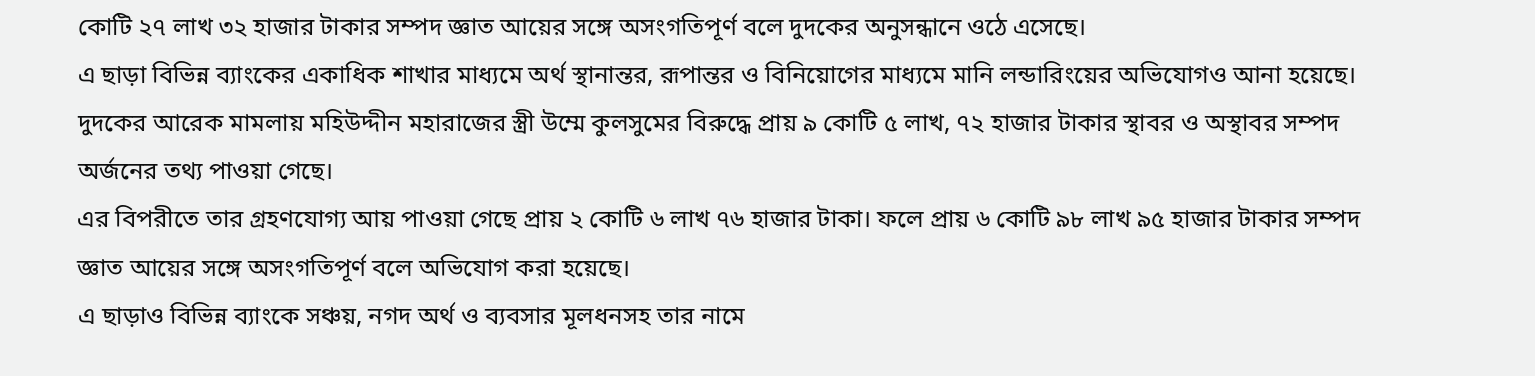কোটি ২৭ লাখ ৩২ হাজার টাকার সম্পদ জ্ঞাত আয়ের সঙ্গে অসংগতিপূর্ণ বলে দুদকের অনুসন্ধানে ওঠে এসেছে।
এ ছাড়া বিভিন্ন ব্যাংকের একাধিক শাখার মাধ্যমে অর্থ স্থানান্তর, রূপান্তর ও বিনিয়োগের মাধ্যমে মানি লন্ডারিংয়ের অভিযোগও আনা হয়েছে।
দুদকের আরেক মামলায় মহিউদ্দীন মহারাজের স্ত্রী উম্মে কুলসুমের বিরুদ্ধে প্রায় ৯ কোটি ৫ লাখ, ৭২ হাজার টাকার স্থাবর ও অস্থাবর সম্পদ অর্জনের তথ্য পাওয়া গেছে।
এর বিপরীতে তার গ্রহণযোগ্য আয় পাওয়া গেছে প্রায় ২ কোটি ৬ লাখ ৭৬ হাজার টাকা। ফলে প্রায় ৬ কোটি ৯৮ লাখ ৯৫ হাজার টাকার সম্পদ জ্ঞাত আয়ের সঙ্গে অসংগতিপূর্ণ বলে অভিযোগ করা হয়েছে।
এ ছাড়াও বিভিন্ন ব্যাংকে সঞ্চয়, নগদ অর্থ ও ব্যবসার মূলধনসহ তার নামে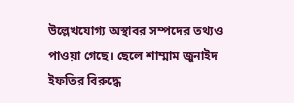উল্লেখযোগ্য অস্থাবর সম্পদের তথ্যও পাওয়া গেছে। ছেলে শাম্মাম জুনাইদ ইফতির বিরুদ্ধে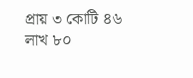প্রায় ৩ কোটি ৪৬ লাখ ৮০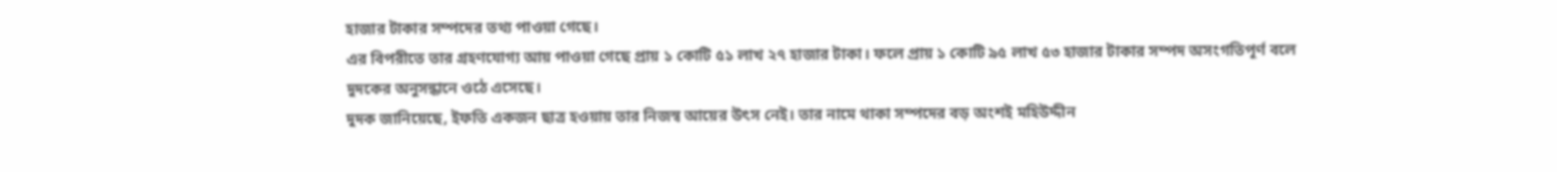হাজার টাকার সম্পদের তথ্য পাওয়া গেছে।
এর বিপরীতে তার গ্রহণযোগ্য আয় পাওয়া গেছে প্রায় ১ কোটি ৫১ লাখ ২৭ হাজার টাকা। ফলে প্রায় ১ কোটি ৯৫ লাখ ৫৩ হাজার টাকার সম্পদ অসংগতিপূর্ণ বলে দুদকের অনুসন্ধানে ওঠে এসেছে।
দুদক জানিয়েছে, ইফতি একজন ছাত্র হওয়ায় তার নিজস্ব আয়ের উৎস নেই। তার নামে থাকা সম্পদের বড় অংশই মহিউদ্দীন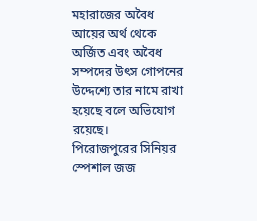মহারাজের অবৈধ আয়ের অর্থ থেকে অর্জিত এবং অবৈধ সম্পদের উৎস গোপনের উদ্দেশ্যে তার নামে রাখা হয়েছে বলে অভিযোগ রয়েছে।
পিরোজপুরের সিনিয়র স্পেশাল জজ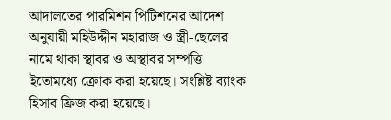আদালতের পারমিশন পিটিশনের আদেশ অনুযায়ী মহিউদ্দীন মহারাজ ও স্ত্রী-ছেলের নামে থাকা স্থাবর ও অস্থাবর সম্পত্তি ইতোমধ্যে ক্রোক করা হয়েছে। সংশ্লিষ্ট ব্যাংক হিসাব ফ্রিজ করা হয়েছে।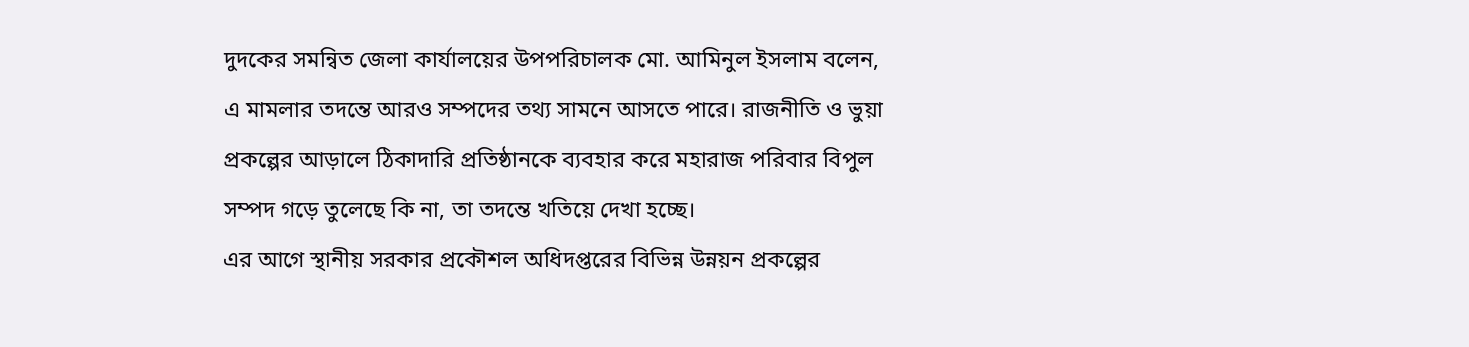দুদকের সমন্বিত জেলা কার্যালয়ের উপপরিচালক মো. আমিনুল ইসলাম বলেন, এ মামলার তদন্তে আরও সম্পদের তথ্য সামনে আসতে পারে। রাজনীতি ও ভুয়া প্রকল্পের আড়ালে ঠিকাদারি প্রতিষ্ঠানকে ব্যবহার করে মহারাজ পরিবার বিপুল সম্পদ গড়ে তুলেছে কি না, তা তদন্তে খতিয়ে দেখা হচ্ছে।
এর আগে স্থানীয় সরকার প্রকৌশল অধিদপ্তরের বিভিন্ন উন্নয়ন প্রকল্পের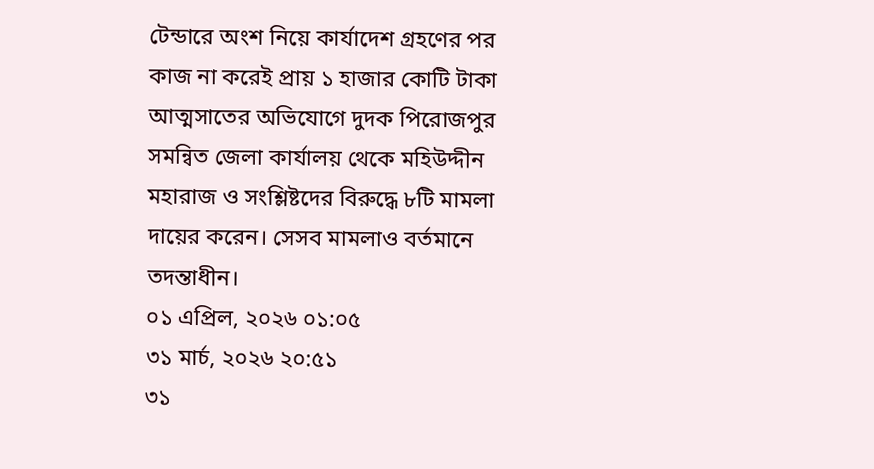টেন্ডারে অংশ নিয়ে কার্যাদেশ গ্রহণের পর কাজ না করেই প্রায় ১ হাজার কোটি টাকা আত্মসাতের অভিযোগে দুদক পিরোজপুর সমন্বিত জেলা কার্যালয় থেকে মহিউদ্দীন মহারাজ ও সংশ্লিষ্টদের বিরুদ্ধে ৮টি মামলা দায়ের করেন। সেসব মামলাও বর্তমানে তদন্তাধীন।
০১ এপ্রিল, ২০২৬ ০১:০৫
৩১ মার্চ, ২০২৬ ২০:৫১
৩১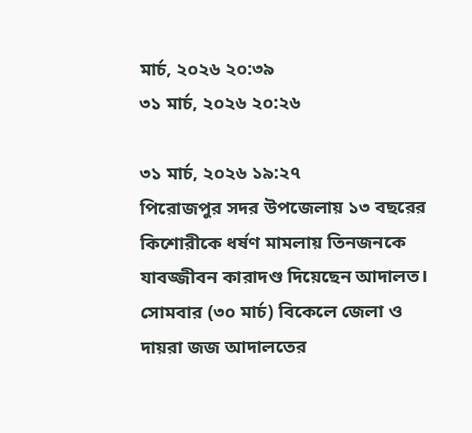মার্চ, ২০২৬ ২০:৩৯
৩১ মার্চ, ২০২৬ ২০:২৬

৩১ মার্চ, ২০২৬ ১৯:২৭
পিরোজপুর সদর উপজেলায় ১৩ বছরের কিশোরীকে ধর্ষণ মামলায় তিনজনকে যাবজ্জীবন কারাদণ্ড দিয়েছেন আদালত। সোমবার (৩০ মার্চ) বিকেলে জেলা ও দায়রা জজ আদালতের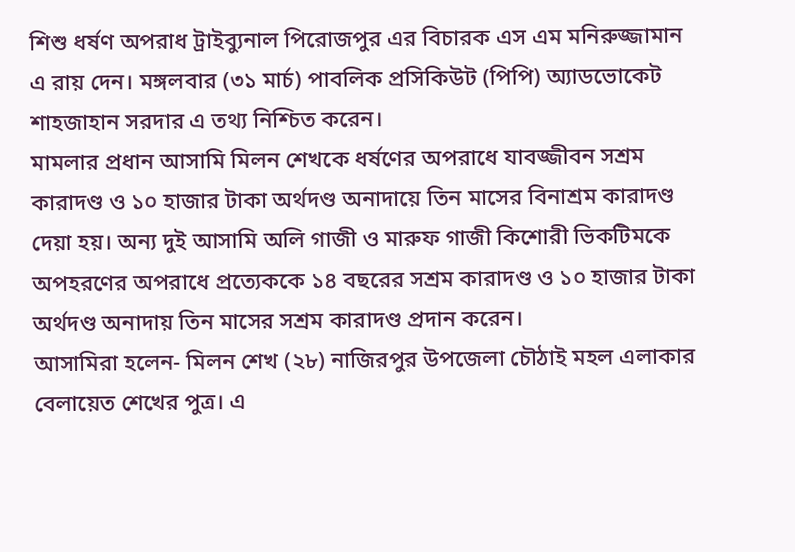শিশু ধর্ষণ অপরাধ ট্রাইব্যুনাল পিরোজপুর এর বিচারক এস এম মনিরুজ্জামান এ রায় দেন। মঙ্গলবার (৩১ মার্চ) পাবলিক প্রসিকিউট (পিপি) অ্যাডভোকেট শাহজাহান সরদার এ তথ্য নিশ্চিত করেন।
মামলার প্রধান আসামি মিলন শেখকে ধর্ষণের অপরাধে যাবজ্জীবন সশ্রম কারাদণ্ড ও ১০ হাজার টাকা অর্থদণ্ড অনাদায়ে তিন মাসের বিনাশ্রম কারাদণ্ড দেয়া হয়। অন্য দুই আসামি অলি গাজী ও মারুফ গাজী কিশোরী ভিকটিমকে অপহরণের অপরাধে প্রত্যেককে ১৪ বছরের সশ্রম কারাদণ্ড ও ১০ হাজার টাকা অর্থদণ্ড অনাদায় তিন মাসের সশ্রম কারাদণ্ড প্রদান করেন।
আসামিরা হলেন- মিলন শেখ (২৮) নাজিরপুর উপজেলা চৌঠাই মহল এলাকার বেলায়েত শেখের পুত্র। এ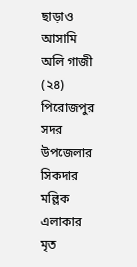ছাড়াও আসামি অলি গাজী (২৪) পিরোজপুর সদর উপজেলার সিকদার মল্লিক এলাকার মৃত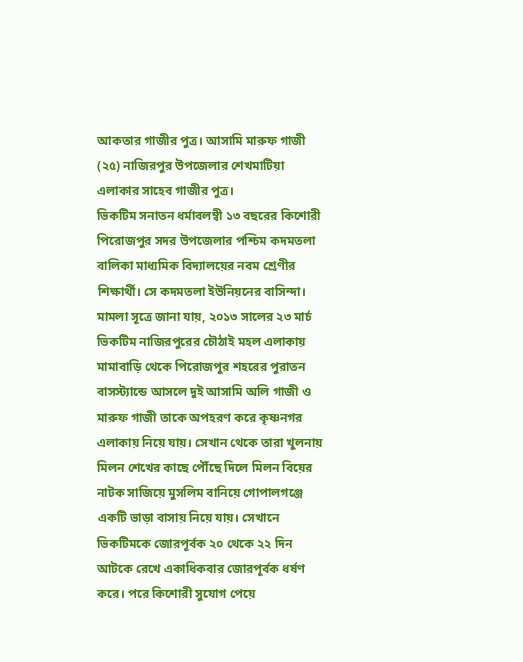আকতার গাজীর পুত্র। আসামি মারুফ গাজী (২৫) নাজিরপুর উপজেলার শেখমাটিয়া এলাকার সাহেব গাজীর পুত্র।
ভিকটিম সনাতন ধর্মাবলম্বী ১৩ বছরের কিশোরী পিরোজপুর সদর উপজেলার পশ্চিম কদমতলা বালিকা মাধ্যমিক বিদ্যালয়ের নবম শ্রেণীর শিক্ষার্থী। সে কদমতলা ইউনিয়নের বাসিন্দা।
মামলা সূত্রে জানা যায়, ২০১৩ সালের ২৩ মার্চ ভিকটিম নাজিরপুরের চৌঠাই মহল এলাকায় মামাবাড়ি থেকে পিরোজপুর শহরের পুরাতন বাসস্ট্যান্ডে আসলে দুই আসামি অলি গাজী ও মারুফ গাজী তাকে অপহরণ করে কৃষ্ণনগর এলাকায় নিয়ে যায়। সেখান থেকে তারা খুলনায় মিলন শেখের কাছে পৌঁছে দিলে মিলন বিয়ের নাটক সাজিয়ে মুসলিম বানিয়ে গোপালগঞ্জে একটি ভাড়া বাসায় নিয়ে যায়। সেখানে ভিকটিমকে জোরপূর্বক ২০ থেকে ২২ দিন আটকে রেখে একাধিকবার জোরপূর্বক ধর্ষণ করে। পরে কিশোরী সুযোগ পেয়ে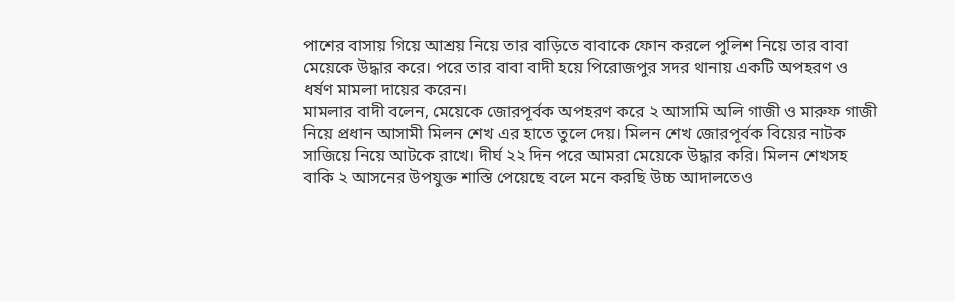পাশের বাসায় গিয়ে আশ্রয় নিয়ে তার বাড়িতে বাবাকে ফোন করলে পুলিশ নিয়ে তার বাবা মেয়েকে উদ্ধার করে। পরে তার বাবা বাদী হয়ে পিরোজপুর সদর থানায় একটি অপহরণ ও ধর্ষণ মামলা দায়ের করেন।
মামলার বাদী বলেন, মেয়েকে জোরপূর্বক অপহরণ করে ২ আসামি অলি গাজী ও মারুফ গাজী নিয়ে প্রধান আসামী মিলন শেখ এর হাতে তুলে দেয়। মিলন শেখ জোরপূর্বক বিয়ের নাটক সাজিয়ে নিয়ে আটকে রাখে। দীর্ঘ ২২ দিন পরে আমরা মেয়েকে উদ্ধার করি। মিলন শেখসহ বাকি ২ আসনের উপযুক্ত শাস্তি পেয়েছে বলে মনে করছি উচ্চ আদালতেও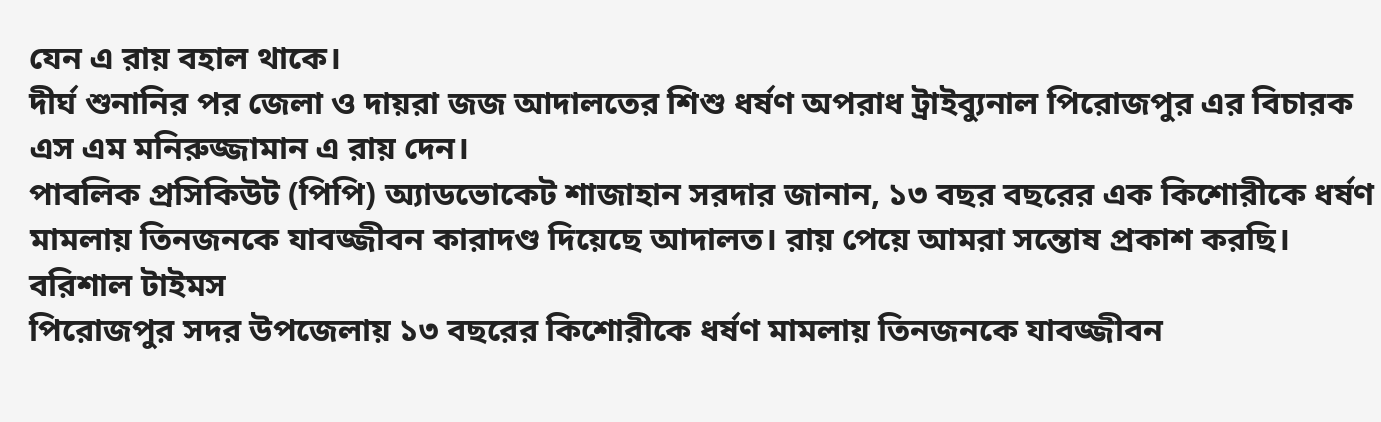যেন এ রায় বহাল থাকে।
দীর্ঘ শুনানির পর জেলা ও দায়রা জজ আদালতের শিশু ধর্ষণ অপরাধ ট্রাইব্যুনাল পিরোজপুর এর বিচারক এস এম মনিরুজ্জামান এ রায় দেন।
পাবলিক প্রসিকিউট (পিপি) অ্যাডভোকেট শাজাহান সরদার জানান, ১৩ বছর বছরের এক কিশোরীকে ধর্ষণ মামলায় তিনজনকে যাবজ্জীবন কারাদণ্ড দিয়েছে আদালত। রায় পেয়ে আমরা সন্তোষ প্রকাশ করছি।
বরিশাল টাইমস
পিরোজপুর সদর উপজেলায় ১৩ বছরের কিশোরীকে ধর্ষণ মামলায় তিনজনকে যাবজ্জীবন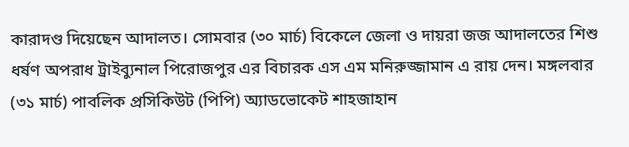কারাদণ্ড দিয়েছেন আদালত। সোমবার (৩০ মার্চ) বিকেলে জেলা ও দায়রা জজ আদালতের শিশু ধর্ষণ অপরাধ ট্রাইব্যুনাল পিরোজপুর এর বিচারক এস এম মনিরুজ্জামান এ রায় দেন। মঙ্গলবার (৩১ মার্চ) পাবলিক প্রসিকিউট (পিপি) অ্যাডভোকেট শাহজাহান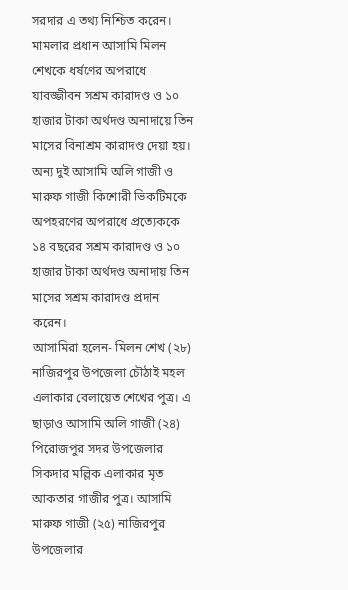সরদার এ তথ্য নিশ্চিত করেন।
মামলার প্রধান আসামি মিলন শেখকে ধর্ষণের অপরাধে যাবজ্জীবন সশ্রম কারাদণ্ড ও ১০ হাজার টাকা অর্থদণ্ড অনাদায়ে তিন মাসের বিনাশ্রম কারাদণ্ড দেয়া হয়। অন্য দুই আসামি অলি গাজী ও মারুফ গাজী কিশোরী ভিকটিমকে অপহরণের অপরাধে প্রত্যেককে ১৪ বছরের সশ্রম কারাদণ্ড ও ১০ হাজার টাকা অর্থদণ্ড অনাদায় তিন মাসের সশ্রম কারাদণ্ড প্রদান করেন।
আসামিরা হলেন- মিলন শেখ (২৮) নাজিরপুর উপজেলা চৌঠাই মহল এলাকার বেলায়েত শেখের পুত্র। এ ছাড়াও আসামি অলি গাজী (২৪) পিরোজপুর সদর উপজেলার সিকদার মল্লিক এলাকার মৃত আকতার গাজীর পুত্র। আসামি মারুফ গাজী (২৫) নাজিরপুর উপজেলার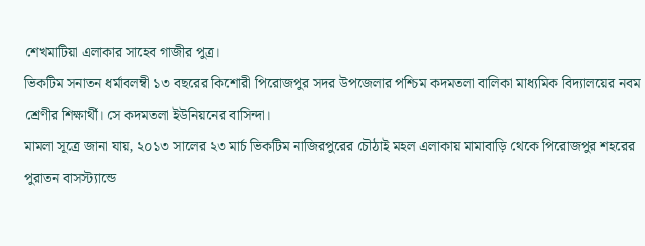শেখমাটিয়া এলাকার সাহেব গাজীর পুত্র।
ভিকটিম সনাতন ধর্মাবলম্বী ১৩ বছরের কিশোরী পিরোজপুর সদর উপজেলার পশ্চিম কদমতলা বালিকা মাধ্যমিক বিদ্যালয়ের নবম শ্রেণীর শিক্ষার্থী। সে কদমতলা ইউনিয়নের বাসিন্দা।
মামলা সূত্রে জানা যায়, ২০১৩ সালের ২৩ মার্চ ভিকটিম নাজিরপুরের চৌঠাই মহল এলাকায় মামাবাড়ি থেকে পিরোজপুর শহরের পুরাতন বাসস্ট্যান্ডে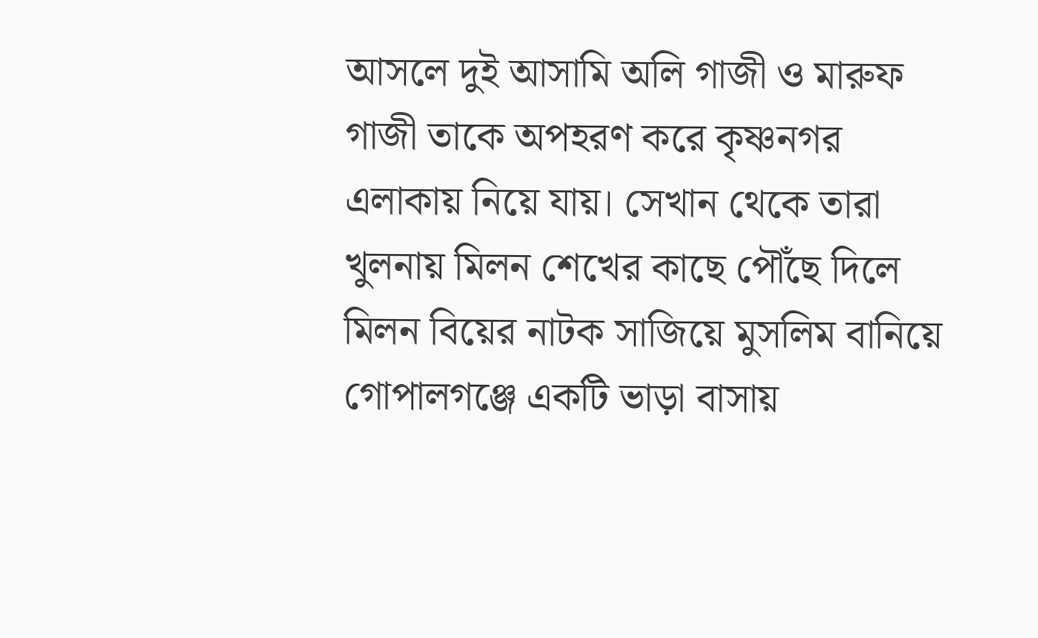আসলে দুই আসামি অলি গাজী ও মারুফ গাজী তাকে অপহরণ করে কৃষ্ণনগর এলাকায় নিয়ে যায়। সেখান থেকে তারা খুলনায় মিলন শেখের কাছে পৌঁছে দিলে মিলন বিয়ের নাটক সাজিয়ে মুসলিম বানিয়ে গোপালগঞ্জে একটি ভাড়া বাসায়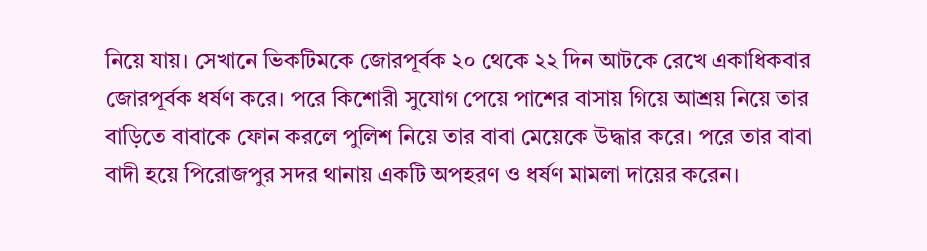নিয়ে যায়। সেখানে ভিকটিমকে জোরপূর্বক ২০ থেকে ২২ দিন আটকে রেখে একাধিকবার জোরপূর্বক ধর্ষণ করে। পরে কিশোরী সুযোগ পেয়ে পাশের বাসায় গিয়ে আশ্রয় নিয়ে তার বাড়িতে বাবাকে ফোন করলে পুলিশ নিয়ে তার বাবা মেয়েকে উদ্ধার করে। পরে তার বাবা বাদী হয়ে পিরোজপুর সদর থানায় একটি অপহরণ ও ধর্ষণ মামলা দায়ের করেন।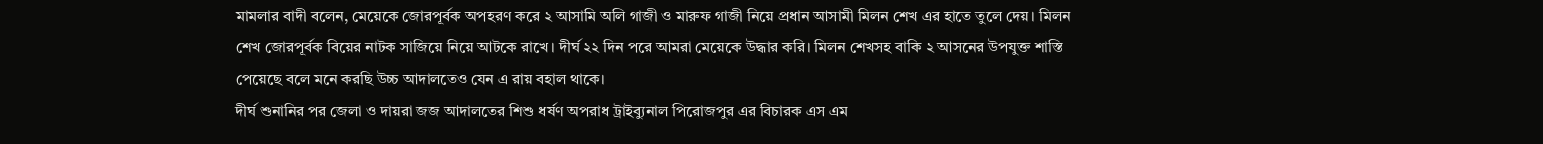মামলার বাদী বলেন, মেয়েকে জোরপূর্বক অপহরণ করে ২ আসামি অলি গাজী ও মারুফ গাজী নিয়ে প্রধান আসামী মিলন শেখ এর হাতে তুলে দেয়। মিলন শেখ জোরপূর্বক বিয়ের নাটক সাজিয়ে নিয়ে আটকে রাখে। দীর্ঘ ২২ দিন পরে আমরা মেয়েকে উদ্ধার করি। মিলন শেখসহ বাকি ২ আসনের উপযুক্ত শাস্তি পেয়েছে বলে মনে করছি উচ্চ আদালতেও যেন এ রায় বহাল থাকে।
দীর্ঘ শুনানির পর জেলা ও দায়রা জজ আদালতের শিশু ধর্ষণ অপরাধ ট্রাইব্যুনাল পিরোজপুর এর বিচারক এস এম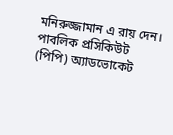মনিরুজ্জামান এ রায় দেন।
পাবলিক প্রসিকিউট (পিপি) অ্যাডভোকেট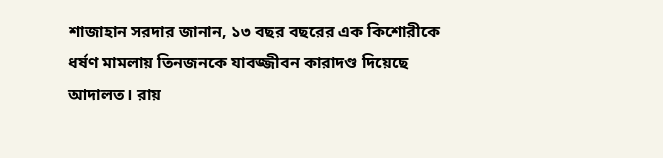শাজাহান সরদার জানান, ১৩ বছর বছরের এক কিশোরীকে ধর্ষণ মামলায় তিনজনকে যাবজ্জীবন কারাদণ্ড দিয়েছে আদালত। রায়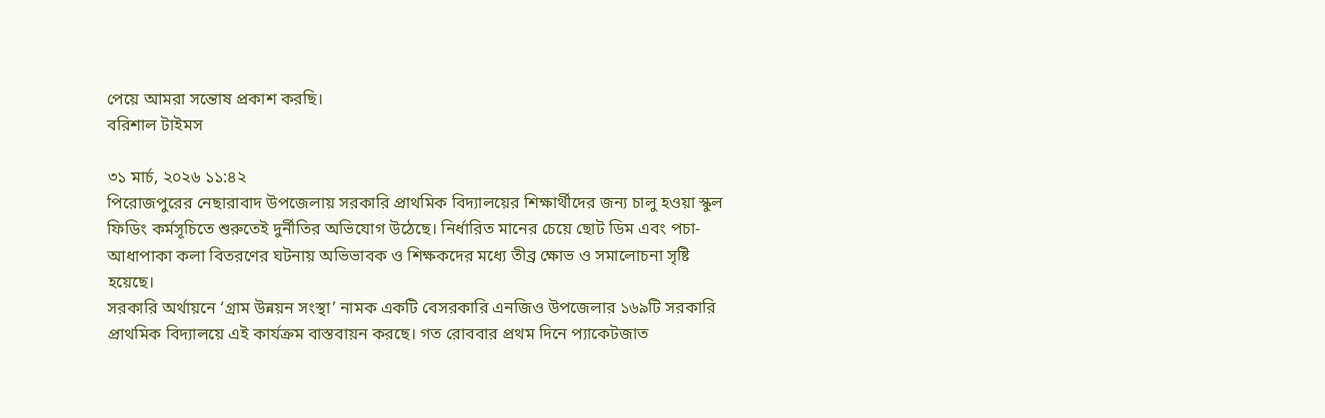পেয়ে আমরা সন্তোষ প্রকাশ করছি।
বরিশাল টাইমস

৩১ মার্চ, ২০২৬ ১১:৪২
পিরোজপুরের নেছারাবাদ উপজেলায় সরকারি প্রাথমিক বিদ্যালয়ের শিক্ষার্থীদের জন্য চালু হওয়া স্কুল ফিডিং কর্মসূচিতে শুরুতেই দুর্নীতির অভিযোগ উঠেছে। নির্ধারিত মানের চেয়ে ছোট ডিম এবং পচা-আধাপাকা কলা বিতরণের ঘটনায় অভিভাবক ও শিক্ষকদের মধ্যে তীব্র ক্ষোভ ও সমালোচনা সৃষ্টি হয়েছে।
সরকারি অর্থায়নে ‘গ্রাম উন্নয়ন সংস্থা’ নামক একটি বেসরকারি এনজিও উপজেলার ১৬৯টি সরকারি প্রাথমিক বিদ্যালয়ে এই কার্যক্রম বাস্তবায়ন করছে। গত রোববার প্রথম দিনে প্যাকেটজাত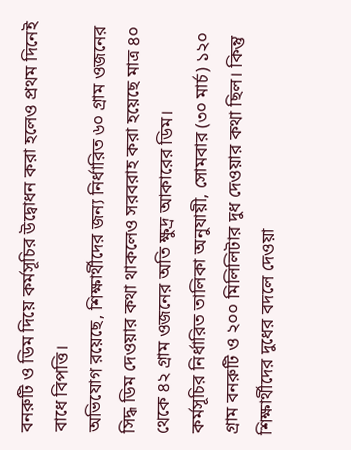বনরুটি ও ডিম দিয়ে কর্মসূচির উদ্বোধন করা হলেও প্রথম দিনেই বাধে বিপত্তি।
অভিযোগ রয়েছে, শিক্ষার্থীদের জন্য নির্ধারিত ৬০ গ্রাম ওজনের সিদ্ধ ডিম দেওয়ার কথা থাকলেও সরবরাহ করা হয়েছে মাত্র ৪০ থেকে ৪২ গ্রাম ওজনের অতি ক্ষুদ্র আকারের ডিম।
কর্মসূচির নির্ধারিত তালিকা অনুযায়ী, সোমবার (৩০ মার্চ) ১২০ গ্রাম বনরুটি ও ২০০ মিলিলিটার দুধ দেওয়ার কথা ছিল। কিন্তু শিক্ষার্থীদের দুধের বদলে দেওয়া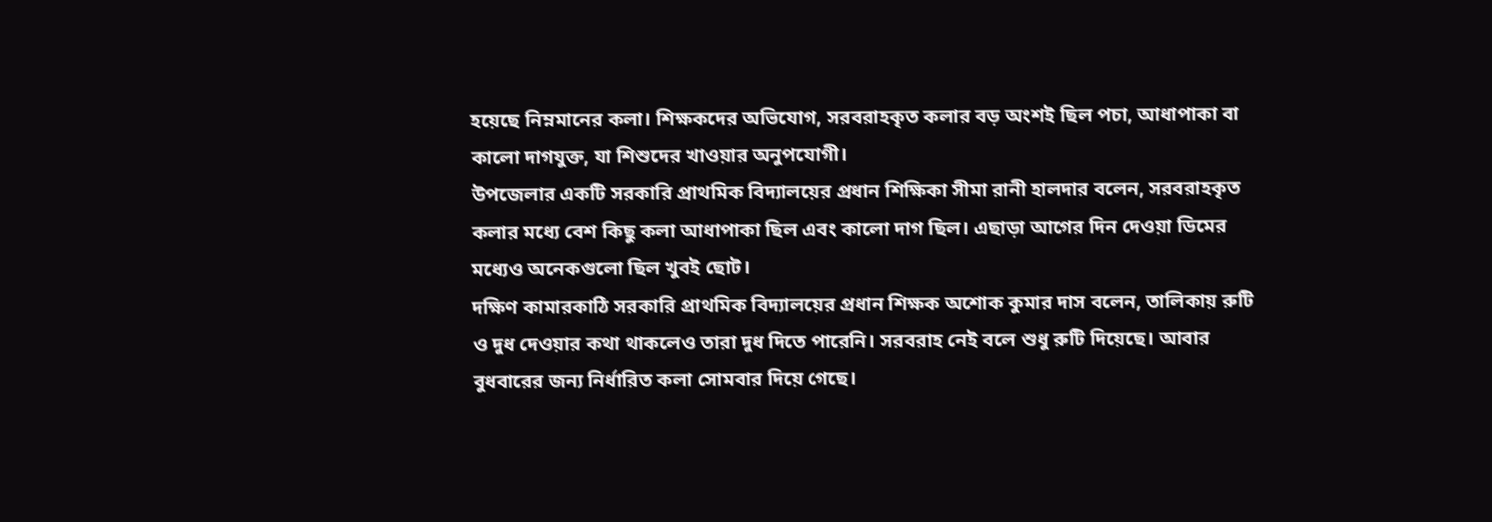হয়েছে নিম্নমানের কলা। শিক্ষকদের অভিযোগ, সরবরাহকৃত কলার বড় অংশই ছিল পচা, আধাপাকা বা কালো দাগযুক্ত, যা শিশুদের খাওয়ার অনুপযোগী।
উপজেলার একটি সরকারি প্রাথমিক বিদ্যালয়ের প্রধান শিক্ষিকা সীমা রানী হালদার বলেন, সরবরাহকৃত কলার মধ্যে বেশ কিছু কলা আধাপাকা ছিল এবং কালো দাগ ছিল। এছাড়া আগের দিন দেওয়া ডিমের মধ্যেও অনেকগুলো ছিল খুবই ছোট।
দক্ষিণ কামারকাঠি সরকারি প্রাথমিক বিদ্যালয়ের প্রধান শিক্ষক অশোক কুমার দাস বলেন, তালিকায় রুটি ও দুধ দেওয়ার কথা থাকলেও তারা দুধ দিতে পারেনি। সরবরাহ নেই বলে শুধু রুটি দিয়েছে। আবার বুধবারের জন্য নির্ধারিত কলা সোমবার দিয়ে গেছে।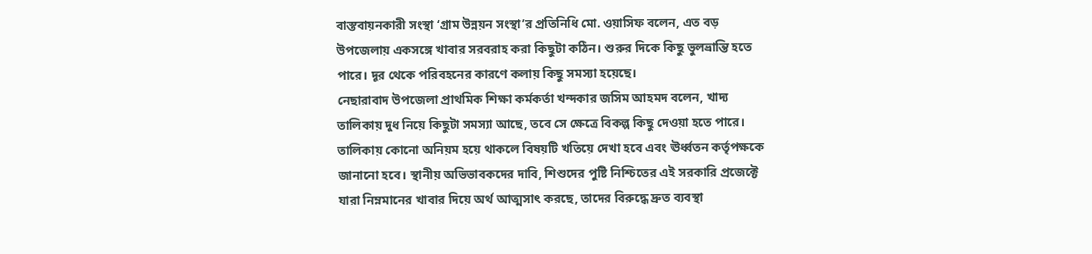বাস্তবায়নকারী সংস্থা ‘গ্রাম উন্নয়ন সংস্থা’র প্রতিনিধি মো. ওয়াসিফ বলেন, এত বড় উপজেলায় একসঙ্গে খাবার সরবরাহ করা কিছুটা কঠিন। শুরুর দিকে কিছু ভুলভ্রান্তি হতে পারে। দূর থেকে পরিবহনের কারণে কলায় কিছু সমস্যা হয়েছে।
নেছারাবাদ উপজেলা প্রাথমিক শিক্ষা কর্মকর্তা খন্দকার জসিম আহমদ বলেন, খাদ্য তালিকায় দুধ নিয়ে কিছুটা সমস্যা আছে, তবে সে ক্ষেত্রে বিকল্প কিছু দেওয়া হতে পারে।
তালিকায় কোনো অনিয়ম হয়ে থাকলে বিষয়টি খতিয়ে দেখা হবে এবং ঊর্ধ্বতন কর্তৃপক্ষকে জানানো হবে। স্থানীয় অভিভাবকদের দাবি, শিশুদের পুষ্টি নিশ্চিতের এই সরকারি প্রজেক্টে যারা নিম্নমানের খাবার দিয়ে অর্থ আত্মসাৎ করছে, তাদের বিরুদ্ধে দ্রুত ব্যবস্থা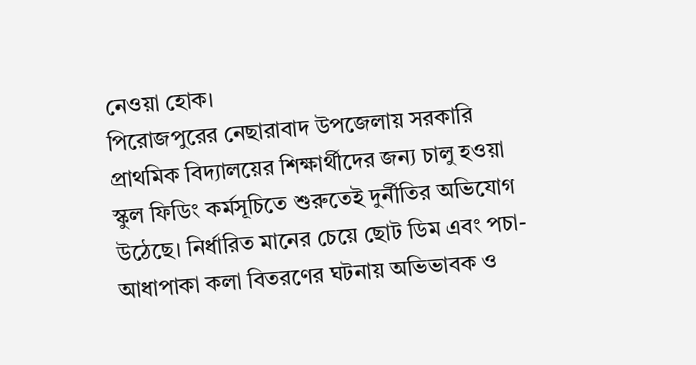নেওয়া হোক।
পিরোজপুরের নেছারাবাদ উপজেলায় সরকারি প্রাথমিক বিদ্যালয়ের শিক্ষার্থীদের জন্য চালু হওয়া স্কুল ফিডিং কর্মসূচিতে শুরুতেই দুর্নীতির অভিযোগ উঠেছে। নির্ধারিত মানের চেয়ে ছোট ডিম এবং পচা-আধাপাকা কলা বিতরণের ঘটনায় অভিভাবক ও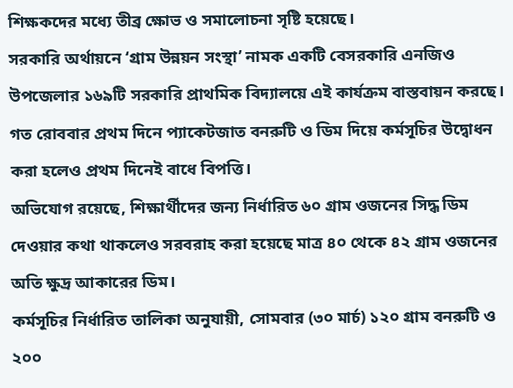শিক্ষকদের মধ্যে তীব্র ক্ষোভ ও সমালোচনা সৃষ্টি হয়েছে।
সরকারি অর্থায়নে ‘গ্রাম উন্নয়ন সংস্থা’ নামক একটি বেসরকারি এনজিও উপজেলার ১৬৯টি সরকারি প্রাথমিক বিদ্যালয়ে এই কার্যক্রম বাস্তবায়ন করছে। গত রোববার প্রথম দিনে প্যাকেটজাত বনরুটি ও ডিম দিয়ে কর্মসূচির উদ্বোধন করা হলেও প্রথম দিনেই বাধে বিপত্তি।
অভিযোগ রয়েছে, শিক্ষার্থীদের জন্য নির্ধারিত ৬০ গ্রাম ওজনের সিদ্ধ ডিম দেওয়ার কথা থাকলেও সরবরাহ করা হয়েছে মাত্র ৪০ থেকে ৪২ গ্রাম ওজনের অতি ক্ষুদ্র আকারের ডিম।
কর্মসূচির নির্ধারিত তালিকা অনুযায়ী, সোমবার (৩০ মার্চ) ১২০ গ্রাম বনরুটি ও ২০০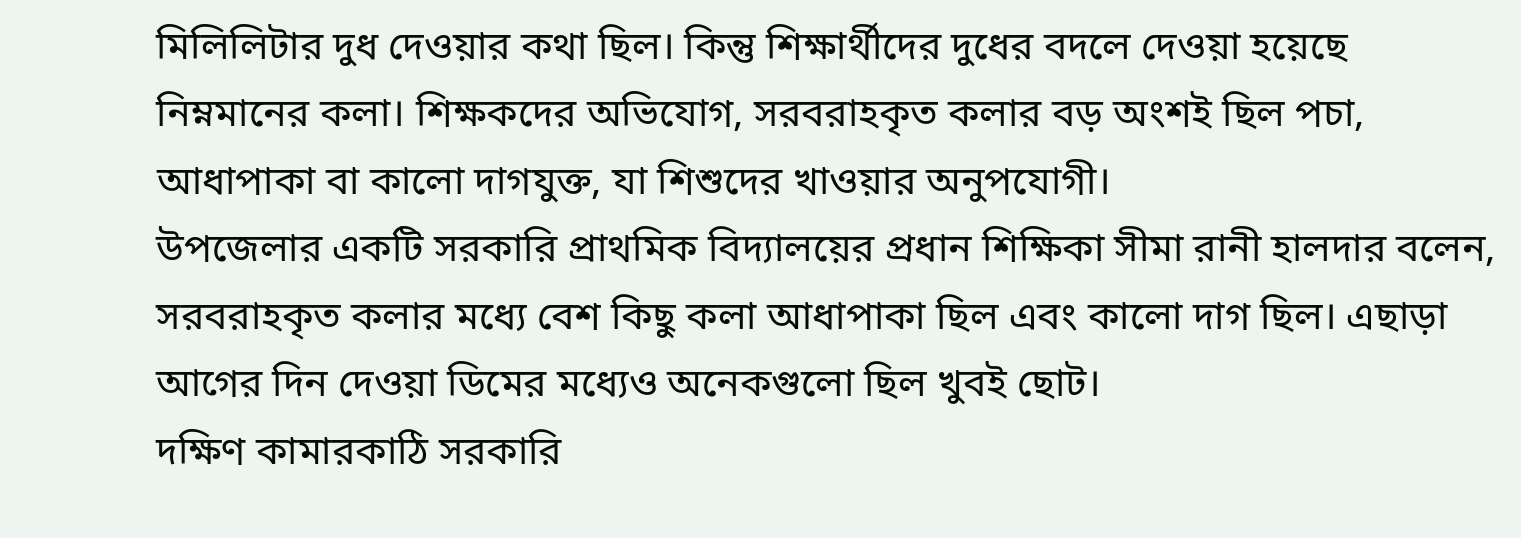মিলিলিটার দুধ দেওয়ার কথা ছিল। কিন্তু শিক্ষার্থীদের দুধের বদলে দেওয়া হয়েছে নিম্নমানের কলা। শিক্ষকদের অভিযোগ, সরবরাহকৃত কলার বড় অংশই ছিল পচা, আধাপাকা বা কালো দাগযুক্ত, যা শিশুদের খাওয়ার অনুপযোগী।
উপজেলার একটি সরকারি প্রাথমিক বিদ্যালয়ের প্রধান শিক্ষিকা সীমা রানী হালদার বলেন, সরবরাহকৃত কলার মধ্যে বেশ কিছু কলা আধাপাকা ছিল এবং কালো দাগ ছিল। এছাড়া আগের দিন দেওয়া ডিমের মধ্যেও অনেকগুলো ছিল খুবই ছোট।
দক্ষিণ কামারকাঠি সরকারি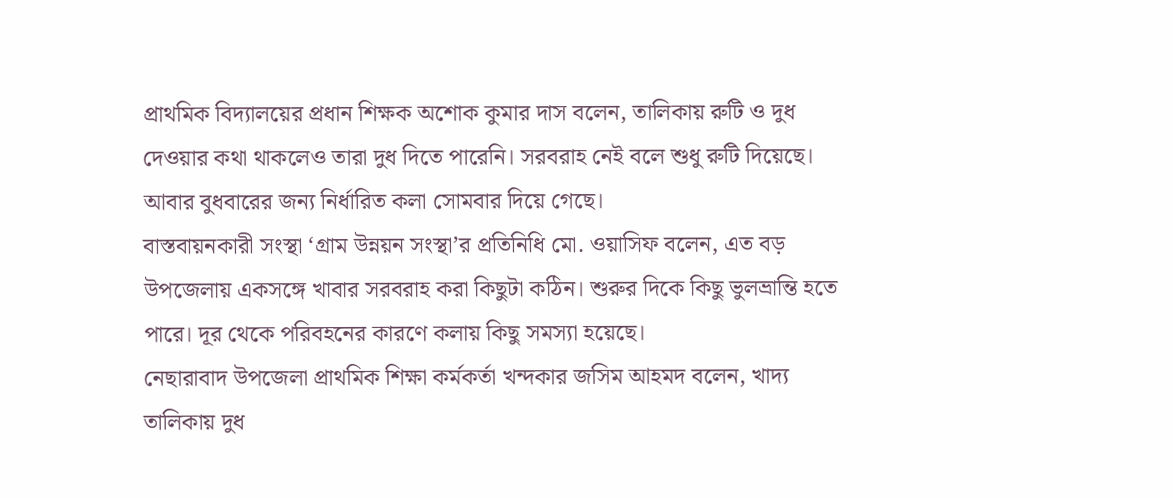প্রাথমিক বিদ্যালয়ের প্রধান শিক্ষক অশোক কুমার দাস বলেন, তালিকায় রুটি ও দুধ দেওয়ার কথা থাকলেও তারা দুধ দিতে পারেনি। সরবরাহ নেই বলে শুধু রুটি দিয়েছে। আবার বুধবারের জন্য নির্ধারিত কলা সোমবার দিয়ে গেছে।
বাস্তবায়নকারী সংস্থা ‘গ্রাম উন্নয়ন সংস্থা’র প্রতিনিধি মো. ওয়াসিফ বলেন, এত বড় উপজেলায় একসঙ্গে খাবার সরবরাহ করা কিছুটা কঠিন। শুরুর দিকে কিছু ভুলভ্রান্তি হতে পারে। দূর থেকে পরিবহনের কারণে কলায় কিছু সমস্যা হয়েছে।
নেছারাবাদ উপজেলা প্রাথমিক শিক্ষা কর্মকর্তা খন্দকার জসিম আহমদ বলেন, খাদ্য তালিকায় দুধ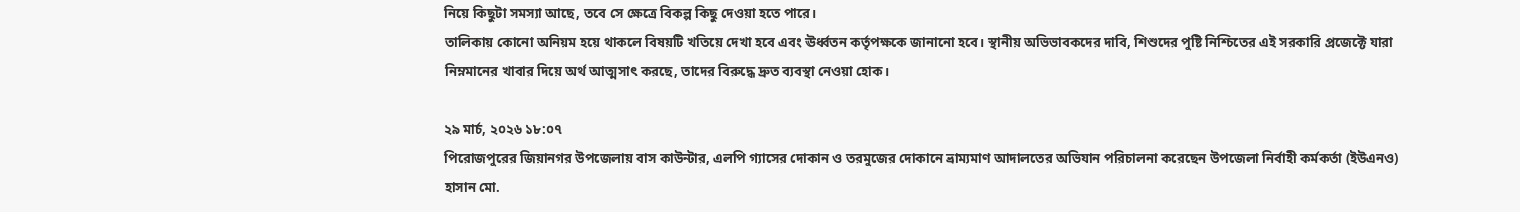নিয়ে কিছুটা সমস্যা আছে, তবে সে ক্ষেত্রে বিকল্প কিছু দেওয়া হতে পারে।
তালিকায় কোনো অনিয়ম হয়ে থাকলে বিষয়টি খতিয়ে দেখা হবে এবং ঊর্ধ্বতন কর্তৃপক্ষকে জানানো হবে। স্থানীয় অভিভাবকদের দাবি, শিশুদের পুষ্টি নিশ্চিতের এই সরকারি প্রজেক্টে যারা নিম্নমানের খাবার দিয়ে অর্থ আত্মসাৎ করছে, তাদের বিরুদ্ধে দ্রুত ব্যবস্থা নেওয়া হোক।

২৯ মার্চ, ২০২৬ ১৮:০৭
পিরোজপুরের জিয়ানগর উপজেলায় বাস কাউন্টার, এলপি গ্যাসের দোকান ও তরমুজের দোকানে ভ্রাম্যমাণ আদালতের অভিযান পরিচালনা করেছেন উপজেলা নির্বাহী কর্মকর্তা (ইউএনও) হাসান মো.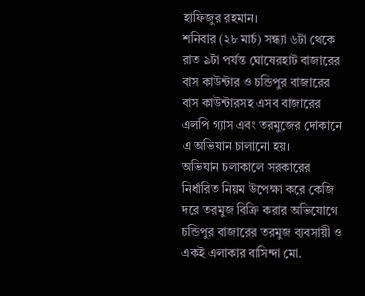হাফিজুর রহমান।
শনিবার (২৮ মার্চ) সন্ধ্যা ৬টা থেকে রাত ৯টা পর্যন্ত ঘোষেরহাট বাজারের বাস কাউন্টার ও চন্ডিপুর বাজারের বাস কাউন্টারসহ এসব বাজারের এলপি গ্যাস এবং তরমুজের দোকানে এ অভিযান চালানো হয়।
অভিযান চলাকালে সরকারের নির্ধারিত নিয়ম উপেক্ষা করে কেজি দরে তরমুজ বিক্রি করার অভিযোগে চন্ডিপুর বাজারের তরমুজ ব্যবসায়ী ও একই এলাকার বাসিন্দা মো.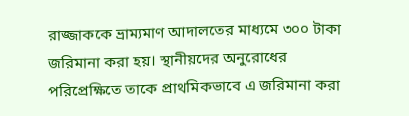রাজ্জাককে ভ্রাম্যমাণ আদালতের মাধ্যমে ৩০০ টাকা জরিমানা করা হয়। স্থানীয়দের অনুরোধের পরিপ্রেক্ষিতে তাকে প্রাথমিকভাবে এ জরিমানা করা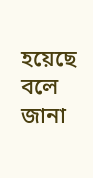হয়েছে বলে জানা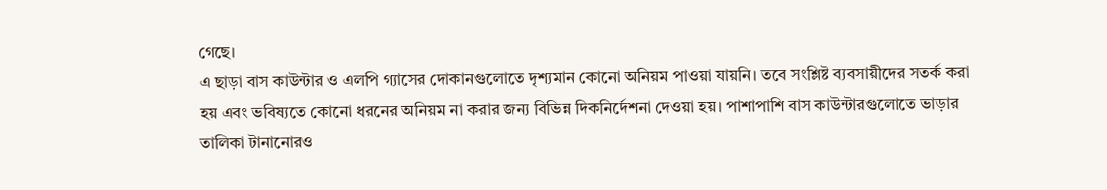গেছে।
এ ছাড়া বাস কাউন্টার ও এলপি গ্যাসের দোকানগুলোতে দৃশ্যমান কোনো অনিয়ম পাওয়া যায়নি। তবে সংশ্লিষ্ট ব্যবসায়ীদের সতর্ক করা হয় এবং ভবিষ্যতে কোনো ধরনের অনিয়ম না করার জন্য বিভিন্ন দিকনির্দেশনা দেওয়া হয়। পাশাপাশি বাস কাউন্টারগুলোতে ভাড়ার তালিকা টানানোরও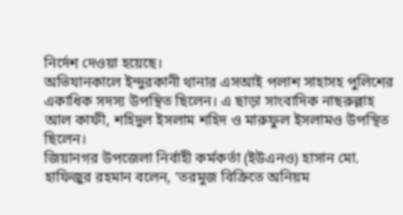নির্দেশ দেওয়া হয়েছে।
অভিযানকালে ইন্দুরকানী থানার এসআই পলাশ সাহাসহ পুলিশের একাধিক সদস্য উপস্থিত ছিলেন। এ ছাড়া সাংবাদিক নাছরুল্লাহ আল কাফী, শহিদুল ইসলাম শহিদ ও মারুফুল ইসলামও উপস্থিত ছিলেন।
জিয়ানগর উপজেলা নির্বাহী কর্মকর্তা (ইউএনও) হাসান মো. হাফিজুর রহমান বলেন, ‘তরমুজ বিক্রিতে অনিয়ম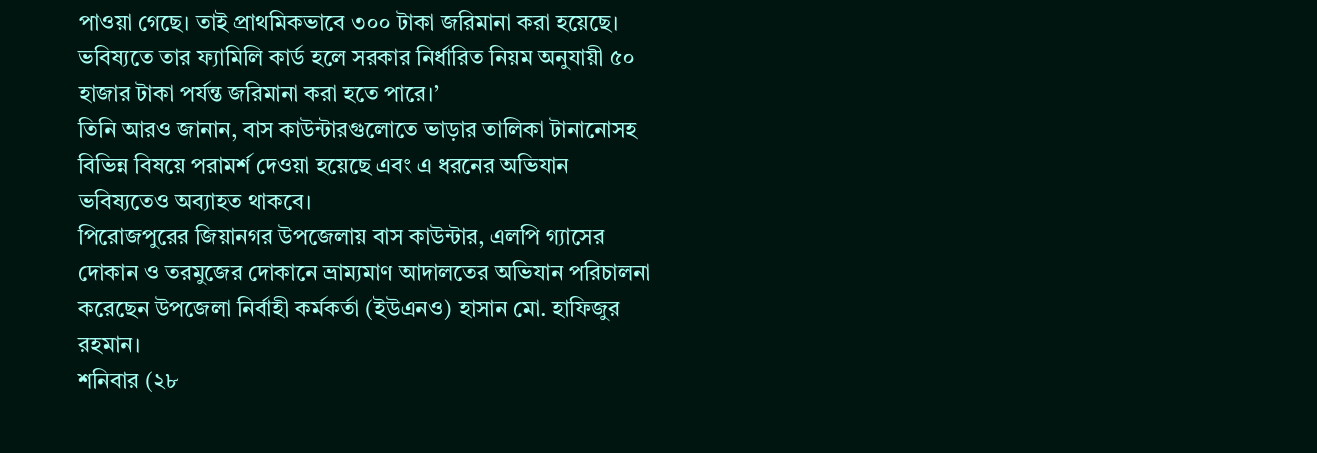পাওয়া গেছে। তাই প্রাথমিকভাবে ৩০০ টাকা জরিমানা করা হয়েছে। ভবিষ্যতে তার ফ্যামিলি কার্ড হলে সরকার নির্ধারিত নিয়ম অনুযায়ী ৫০ হাজার টাকা পর্যন্ত জরিমানা করা হতে পারে।’
তিনি আরও জানান, বাস কাউন্টারগুলোতে ভাড়ার তালিকা টানানোসহ বিভিন্ন বিষয়ে পরামর্শ দেওয়া হয়েছে এবং এ ধরনের অভিযান ভবিষ্যতেও অব্যাহত থাকবে।
পিরোজপুরের জিয়ানগর উপজেলায় বাস কাউন্টার, এলপি গ্যাসের দোকান ও তরমুজের দোকানে ভ্রাম্যমাণ আদালতের অভিযান পরিচালনা করেছেন উপজেলা নির্বাহী কর্মকর্তা (ইউএনও) হাসান মো. হাফিজুর রহমান।
শনিবার (২৮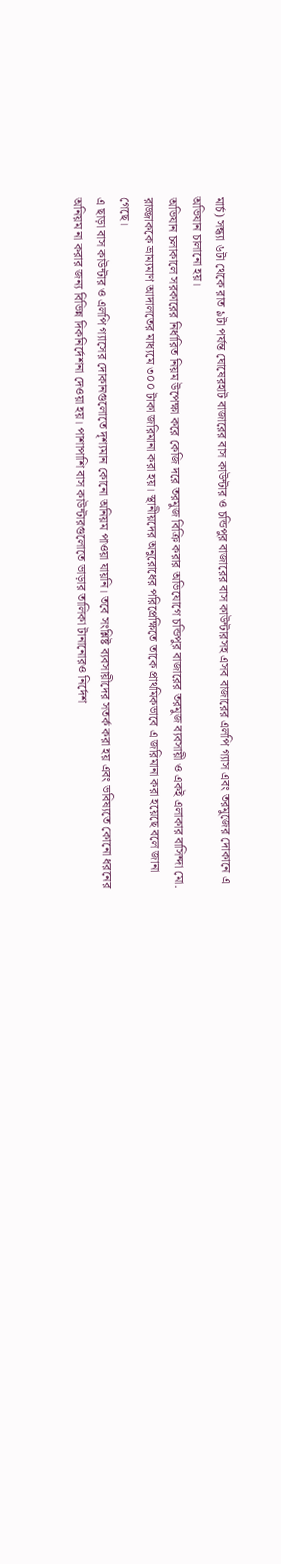মার্চ) সন্ধ্যা ৬টা থেকে রাত ৯টা পর্যন্ত ঘোষেরহাট বাজারের বাস কাউন্টার ও চন্ডিপুর বাজারের বাস কাউন্টারসহ এসব বাজারের এলপি গ্যাস এবং তরমুজের দোকানে এ অভিযান চালানো হয়।
অভিযান চলাকালে সরকারের নির্ধারিত নিয়ম উপেক্ষা করে কেজি দরে তরমুজ বিক্রি করার অভিযোগে চন্ডিপুর বাজারের তরমুজ ব্যবসায়ী ও একই এলাকার বাসিন্দা মো. রাজ্জাককে ভ্রাম্যমাণ আদালতের মাধ্যমে ৩০০ টাকা জরিমানা করা হয়। স্থানীয়দের অনুরোধের পরিপ্রেক্ষিতে তাকে প্রাথমিকভাবে এ জরিমানা করা হয়েছে বলে জানা গেছে।
এ ছাড়া বাস কাউন্টার ও এলপি গ্যাসের দোকানগুলোতে দৃশ্যমান কোনো অনিয়ম পাওয়া যায়নি। তবে সংশ্লিষ্ট ব্যবসায়ীদের সতর্ক করা হয় এবং ভবিষ্যতে কোনো ধরনের অনিয়ম না করার জন্য বিভিন্ন দিকনির্দেশনা দেওয়া হয়। পাশাপাশি বাস কাউন্টারগুলোতে ভাড়ার তালিকা টানানোরও নির্দেশ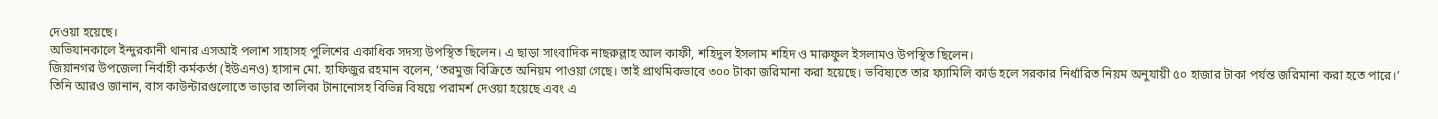দেওয়া হয়েছে।
অভিযানকালে ইন্দুরকানী থানার এসআই পলাশ সাহাসহ পুলিশের একাধিক সদস্য উপস্থিত ছিলেন। এ ছাড়া সাংবাদিক নাছরুল্লাহ আল কাফী, শহিদুল ইসলাম শহিদ ও মারুফুল ইসলামও উপস্থিত ছিলেন।
জিয়ানগর উপজেলা নির্বাহী কর্মকর্তা (ইউএনও) হাসান মো. হাফিজুর রহমান বলেন, ‘তরমুজ বিক্রিতে অনিয়ম পাওয়া গেছে। তাই প্রাথমিকভাবে ৩০০ টাকা জরিমানা করা হয়েছে। ভবিষ্যতে তার ফ্যামিলি কার্ড হলে সরকার নির্ধারিত নিয়ম অনুযায়ী ৫০ হাজার টাকা পর্যন্ত জরিমানা করা হতে পারে।’
তিনি আরও জানান, বাস কাউন্টারগুলোতে ভাড়ার তালিকা টানানোসহ বিভিন্ন বিষয়ে পরামর্শ দেওয়া হয়েছে এবং এ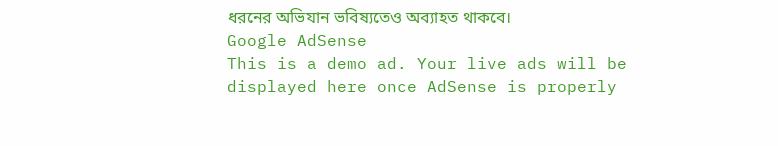ধরনের অভিযান ভবিষ্যতেও অব্যাহত থাকবে।
Google AdSense
This is a demo ad. Your live ads will be displayed here once AdSense is properly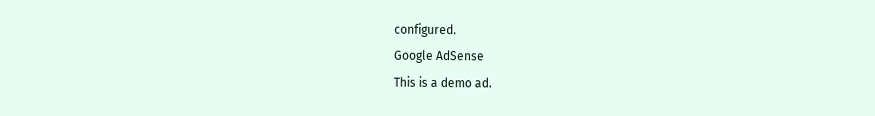configured.
Google AdSense
This is a demo ad.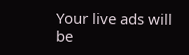Your live ads will be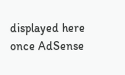displayed here once AdSense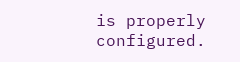is properly configured.